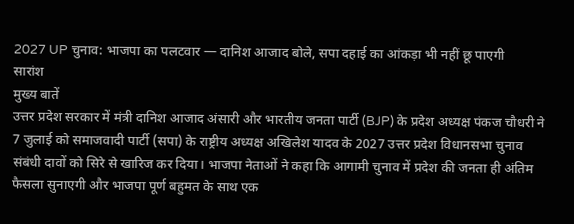2027 UP चुनाव: भाजपा का पलटवार — दानिश आजाद बोले, सपा दहाई का आंकड़ा भी नहीं छू पाएगी
सारांश
मुख्य बातें
उत्तर प्रदेश सरकार में मंत्री दानिश आजाद अंसारी और भारतीय जनता पार्टी (BJP) के प्रदेश अध्यक्ष पंकज चौधरी ने 7 जुलाई को समाजवादी पार्टी (सपा) के राष्ट्रीय अध्यक्ष अखिलेश यादव के 2027 उत्तर प्रदेश विधानसभा चुनाव संबंधी दावों को सिरे से खारिज कर दिया। भाजपा नेताओं ने कहा कि आगामी चुनाव में प्रदेश की जनता ही अंतिम फैसला सुनाएगी और भाजपा पूर्ण बहुमत के साथ एक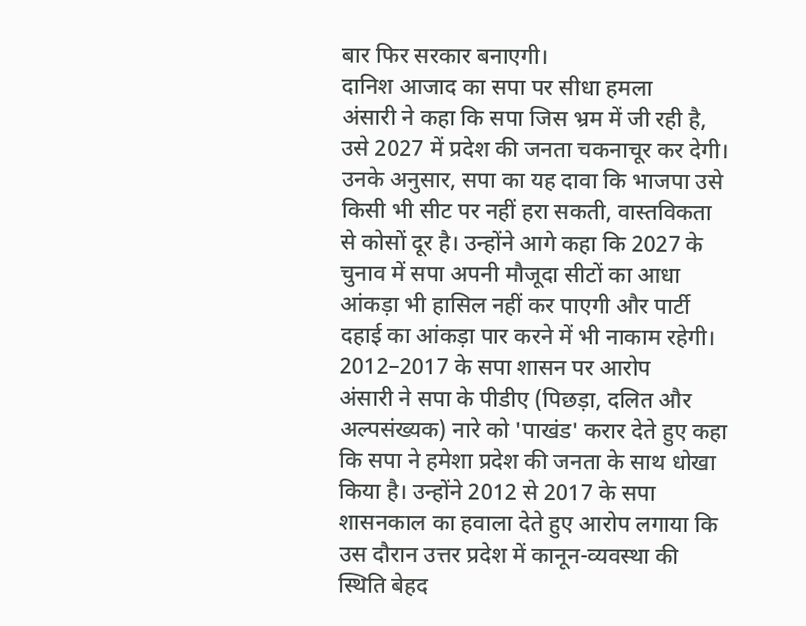बार फिर सरकार बनाएगी।
दानिश आजाद का सपा पर सीधा हमला
अंसारी ने कहा कि सपा जिस भ्रम में जी रही है, उसे 2027 में प्रदेश की जनता चकनाचूर कर देगी। उनके अनुसार, सपा का यह दावा कि भाजपा उसे किसी भी सीट पर नहीं हरा सकती, वास्तविकता से कोसों दूर है। उन्होंने आगे कहा कि 2027 के चुनाव में सपा अपनी मौजूदा सीटों का आधा आंकड़ा भी हासिल नहीं कर पाएगी और पार्टी दहाई का आंकड़ा पार करने में भी नाकाम रहेगी।
2012–2017 के सपा शासन पर आरोप
अंसारी ने सपा के पीडीए (पिछड़ा, दलित और अल्पसंख्यक) नारे को 'पाखंड' करार देते हुए कहा कि सपा ने हमेशा प्रदेश की जनता के साथ धोखा किया है। उन्होंने 2012 से 2017 के सपा शासनकाल का हवाला देते हुए आरोप लगाया कि उस दौरान उत्तर प्रदेश में कानून-व्यवस्था की स्थिति बेहद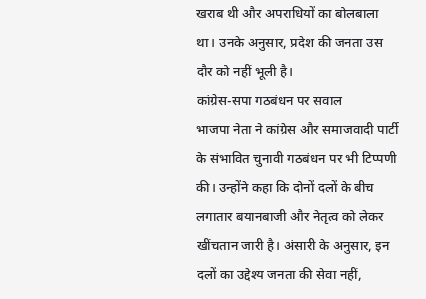खराब थी और अपराधियों का बोलबाला था। उनके अनुसार, प्रदेश की जनता उस दौर को नहीं भूली है।
कांग्रेस-सपा गठबंधन पर सवाल
भाजपा नेता ने कांग्रेस और समाजवादी पार्टी के संभावित चुनावी गठबंधन पर भी टिप्पणी की। उन्होंने कहा कि दोनों दलों के बीच लगातार बयानबाजी और नेतृत्व को लेकर खींचतान जारी है। अंसारी के अनुसार, इन दलों का उद्देश्य जनता की सेवा नहीं,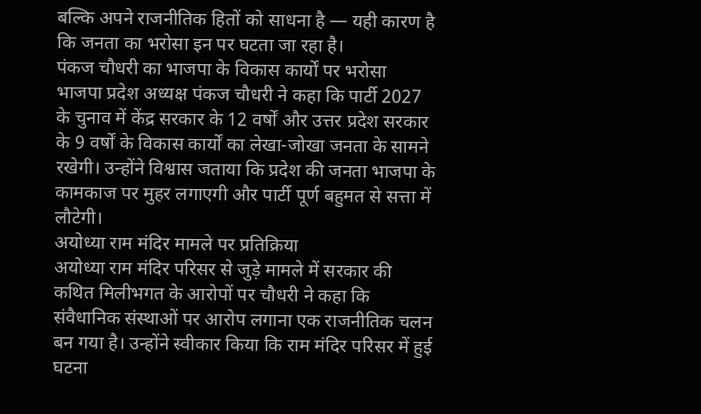बल्कि अपने राजनीतिक हितों को साधना है — यही कारण है कि जनता का भरोसा इन पर घटता जा रहा है।
पंकज चौधरी का भाजपा के विकास कार्यों पर भरोसा
भाजपा प्रदेश अध्यक्ष पंकज चौधरी ने कहा कि पार्टी 2027 के चुनाव में केंद्र सरकार के 12 वर्षों और उत्तर प्रदेश सरकार के 9 वर्षों के विकास कार्यों का लेखा-जोखा जनता के सामने रखेगी। उन्होंने विश्वास जताया कि प्रदेश की जनता भाजपा के कामकाज पर मुहर लगाएगी और पार्टी पूर्ण बहुमत से सत्ता में लौटेगी।
अयोध्या राम मंदिर मामले पर प्रतिक्रिया
अयोध्या राम मंदिर परिसर से जुड़े मामले में सरकार की कथित मिलीभगत के आरोपों पर चौधरी ने कहा कि संवैधानिक संस्थाओं पर आरोप लगाना एक राजनीतिक चलन बन गया है। उन्होंने स्वीकार किया कि राम मंदिर परिसर में हुई घटना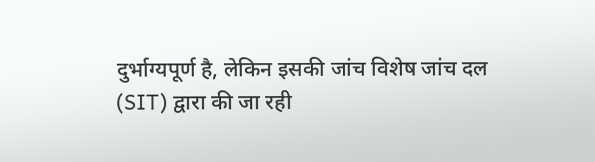दुर्भाग्यपूर्ण है, लेकिन इसकी जांच विशेष जांच दल (SIT) द्वारा की जा रही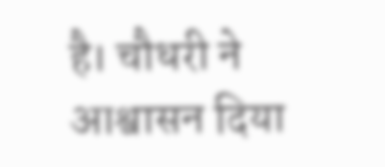है। चौधरी ने आश्वासन दिया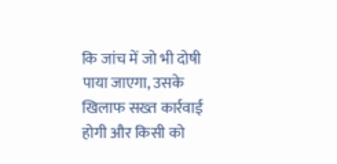कि जांच में जो भी दोषी पाया जाएगा, उसके खिलाफ सख्त कार्रवाई होगी और किसी को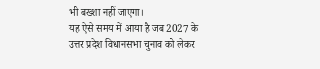भी बख्शा नहीं जाएगा।
यह ऐसे समय में आया है जब 2027 के उत्तर प्रदेश विधानसभा चुनाव को लेकर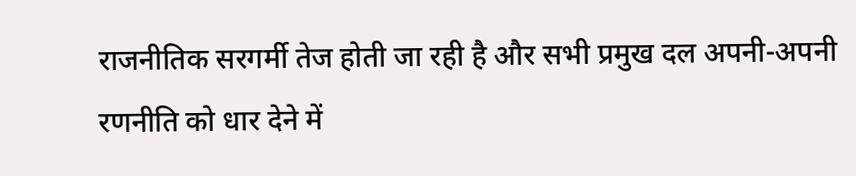राजनीतिक सरगर्मी तेज होती जा रही है और सभी प्रमुख दल अपनी-अपनी रणनीति को धार देने में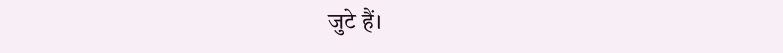जुटे हैं।